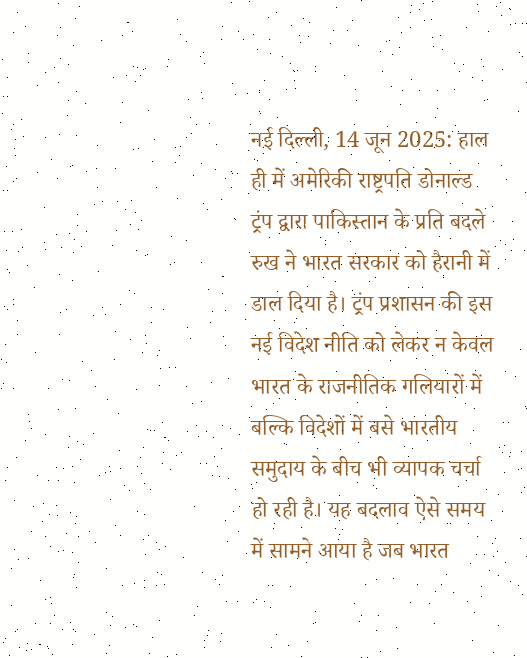नई दिल्ली, 14 जून 2025: हाल ही में अमेरिकी राष्ट्रपति डोनाल्ड ट्रंप द्वारा पाकिस्तान के प्रति बदले रुख ने भारत सरकार को हैरानी में डाल दिया है। ट्रंप प्रशासन की इस नई विदेश नीति को लेकर न केवल भारत के राजनीतिक गलियारों में बल्कि विदेशों में बसे भारतीय समुदाय के बीच भी व्यापक चर्चा हो रही है। यह बदलाव ऐसे समय में सामने आया है जब भारत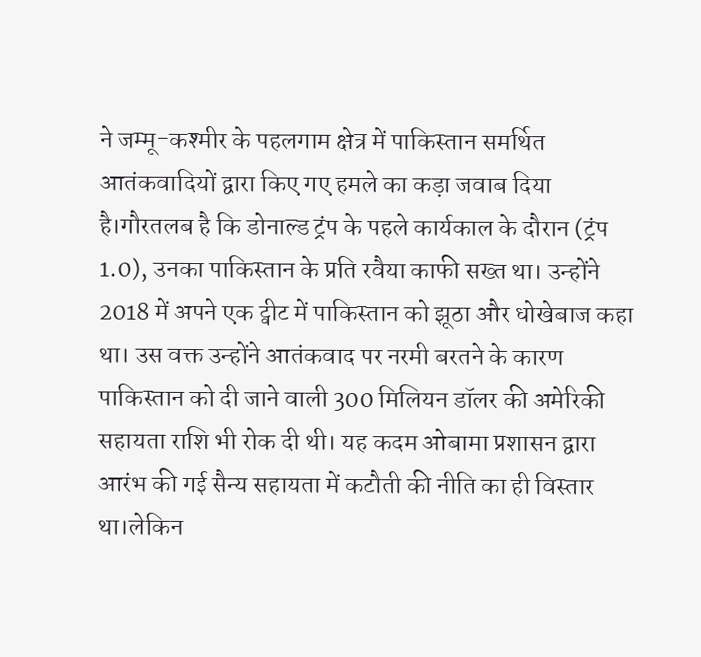ने जम्मू-कश्मीर के पहलगाम क्षेत्र में पाकिस्तान समर्थित आतंकवादियों द्वारा किए गए हमले का कड़ा जवाब दिया है।गौरतलब है कि डोनाल्ड ट्रंप के पहले कार्यकाल के दौरान (ट्रंप 1.0), उनका पाकिस्तान के प्रति रवैया काफी सख्त था। उन्होंने 2018 में अपने एक ट्वीट में पाकिस्तान को झूठा और धोखेबाज कहा था। उस वक्त उन्होंने आतंकवाद पर नरमी बरतने के कारण पाकिस्तान को दी जाने वाली 300 मिलियन डॉलर की अमेरिकी सहायता राशि भी रोक दी थी। यह कदम ओबामा प्रशासन द्वारा आरंभ की गई सैन्य सहायता में कटौती की नीति का ही विस्तार था।लेकिन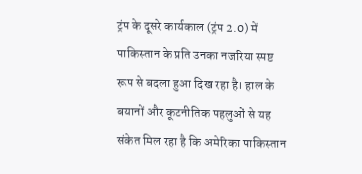ट्रंप के दूसरे कार्यकाल (ट्रंप 2.0) में पाकिस्तान के प्रति उनका नजरिया स्पष्ट रूप से बदला हुआ दिख रहा है। हाल के बयानों और कूटनीतिक पहलुओं से यह संकेत मिल रहा है कि अमेरिका पाकिस्तान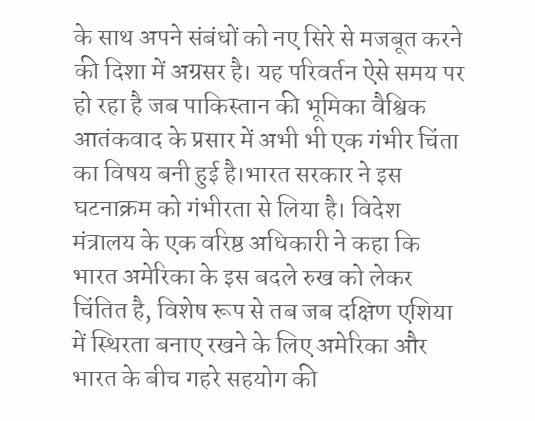के साथ अपने संबंधों को नए सिरे से मजबूत करने की दिशा में अग्रसर है। यह परिवर्तन ऐसे समय पर हो रहा है जब पाकिस्तान की भूमिका वैश्विक आतंकवाद के प्रसार में अभी भी एक गंभीर चिंता का विषय बनी हुई है।भारत सरकार ने इस घटनाक्रम को गंभीरता से लिया है। विदेश मंत्रालय के एक वरिष्ठ अधिकारी ने कहा कि भारत अमेरिका के इस बदले रुख को लेकर चिंतित है, विशेष रूप से तब जब दक्षिण एशिया में स्थिरता बनाए रखने के लिए अमेरिका और भारत के बीच गहरे सहयोग की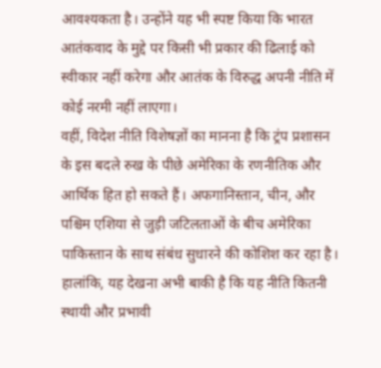आवश्यकता है। उन्होंने यह भी स्पष्ट किया कि भारत आतंकवाद के मुद्दे पर किसी भी प्रकार की ढिलाई को स्वीकार नहीं करेगा और आतंक के विरुद्ध अपनी नीति में कोई नरमी नहीं लाएगा।
वहीं, विदेश नीति विशेषज्ञों का मानना है कि ट्रंप प्रशासन के इस बदले रुख के पीछे अमेरिका के रणनीतिक और आर्थिक हित हो सकते हैं। अफगानिस्तान, चीन, और पश्चिम एशिया से जुड़ी जटिलताओं के बीच अमेरिका पाकिस्तान के साथ संबंध सुधारने की कोशिश कर रहा है। हालांकि, यह देखना अभी बाकी है कि यह नीति कितनी स्थायी और प्रभावी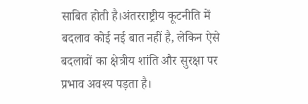साबित होती है।अंतरराष्ट्रीय कूटनीति में बदलाव कोई नई बात नहीं है, लेकिन ऐसे बदलावों का क्षेत्रीय शांति और सुरक्षा पर प्रभाव अवश्य पड़ता है।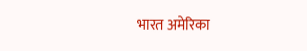भारत अमेरिका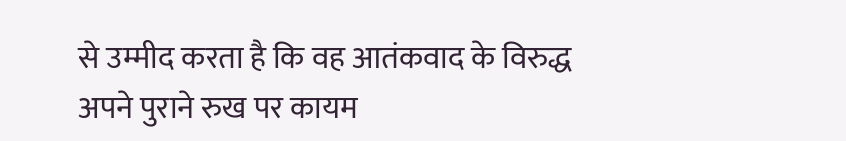से उम्मीद करता है कि वह आतंकवाद के विरुद्ध अपने पुराने रुख पर कायम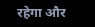रहेगा और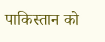पाकिस्तान को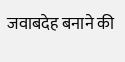जवाबदेह बनाने की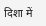दिशा में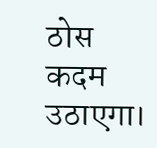ठोस कदम उठाएगा।